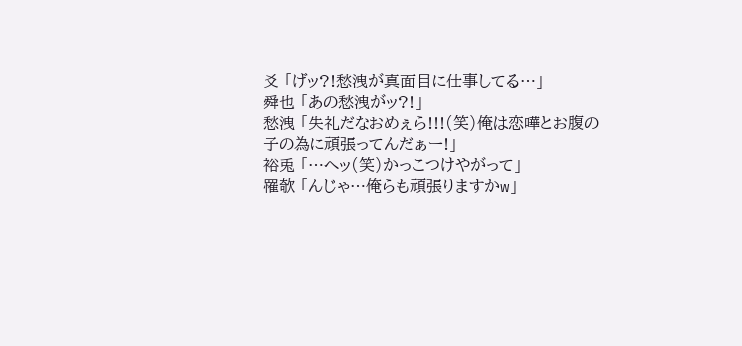爻 「げッ?!愁洩が真面目に仕事してる…」
舜也 「あの愁洩がッ?!」
愁洩 「失礼だなおめぇら!!!(笑)俺は恋嘩とお腹の子の為に頑張ってんだぁー!」
裕兎 「…へッ(笑)かっこつけやがって」
罹欹 「んじゃ…俺らも頑張りますかw」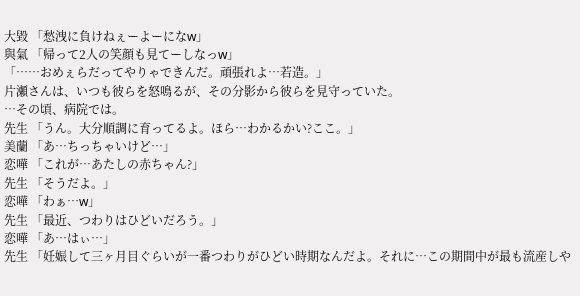大毀 「愁洩に負けねぇーよーになw」
與氣 「帰って2人の笑顔も見てーしなっw」
「……おめぇらだってやりゃできんだ。頑張れよ…若造。」
片瀬さんは、いつも彼らを怒鳴るが、その分影から彼らを見守っていた。
…その頃、病院では。
先生 「うん。大分順調に育ってるよ。ほら…わかるかい?ここ。」
美蘭 「あ…ちっちゃいけど…」
恋嘩 「これが…あたしの赤ちゃん?」
先生 「そうだよ。」
恋嘩 「わぁ…w」
先生 「最近、つわりはひどいだろう。」
恋嘩 「あ…はぃ…」
先生 「妊娠して三ヶ月目ぐらいが一番つわりがひどい時期なんだよ。それに…この期間中が最も流産しや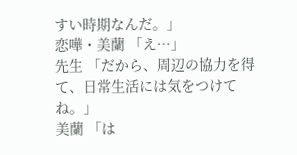すい時期なんだ。」
恋嘩・美蘭 「え…」
先生 「だから、周辺の協力を得て、日常生活には気をつけてね。」
美蘭 「は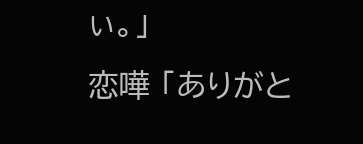ぃ。」
恋嘩 「ありがと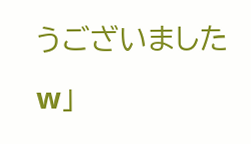うございましたw」